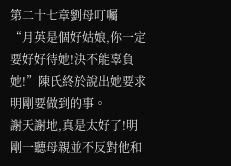第二十七章劉母叮囑
“月英是個好姑娘,你一定要好好待她!決不能辜負她!”陳氏終於說出她要求明剛要做到的事。
謝天謝地,真是太好了!明剛一聽母親並不反對他和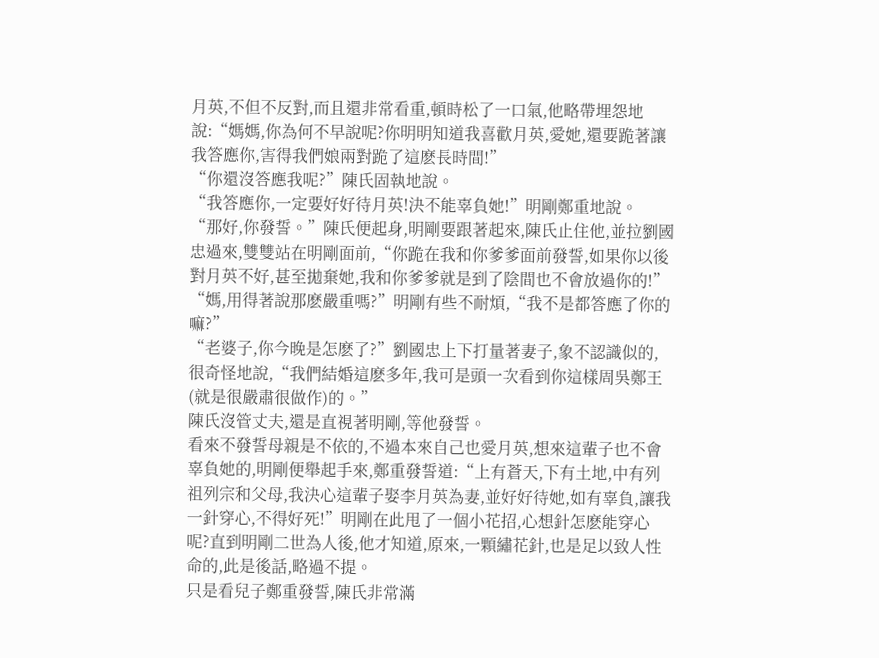月英,不但不反對,而且還非常看重,頓時松了一口氣,他略帶埋怨地說:“媽媽,你為何不早說呢?你明明知道我喜歡月英,愛她,還要跪著讓我答應你,害得我們娘兩對跪了這麽長時間!”
“你還沒答應我呢?”陳氏固執地說。
“我答應你,一定要好好待月英!決不能辜負她!”明剛鄭重地說。
“那好,你發誓。”陳氏便起身,明剛要跟著起來,陳氏止住他,並拉劉國忠過來,雙雙站在明剛面前,“你跪在我和你爹爹面前發誓,如果你以後對月英不好,甚至拋棄她,我和你爹爹就是到了陰間也不會放過你的!”
“媽,用得著說那麽嚴重嗎?”明剛有些不耐煩,“我不是都答應了你的嘛?”
“老婆子,你今晚是怎麽了?”劉國忠上下打量著妻子,象不認識似的,很奇怪地說,“我們結婚這麽多年,我可是頭一次看到你這樣周吳鄭王(就是很嚴肅很做作)的。”
陳氏沒管丈夫,還是直視著明剛,等他發誓。
看來不發誓母親是不依的,不過本來自己也愛月英,想來這輩子也不會辜負她的,明剛便舉起手來,鄭重發誓道:“上有蒼天,下有土地,中有列祖列宗和父母,我決心這輩子娶李月英為妻,並好好待她,如有辜負,讓我一針穿心,不得好死!”明剛在此甩了一個小花招,心想針怎麽能穿心呢?直到明剛二世為人後,他才知道,原來,一顆繡花針,也是足以致人性命的,此是後話,略過不提。
只是看兒子鄭重發誓,陳氏非常滿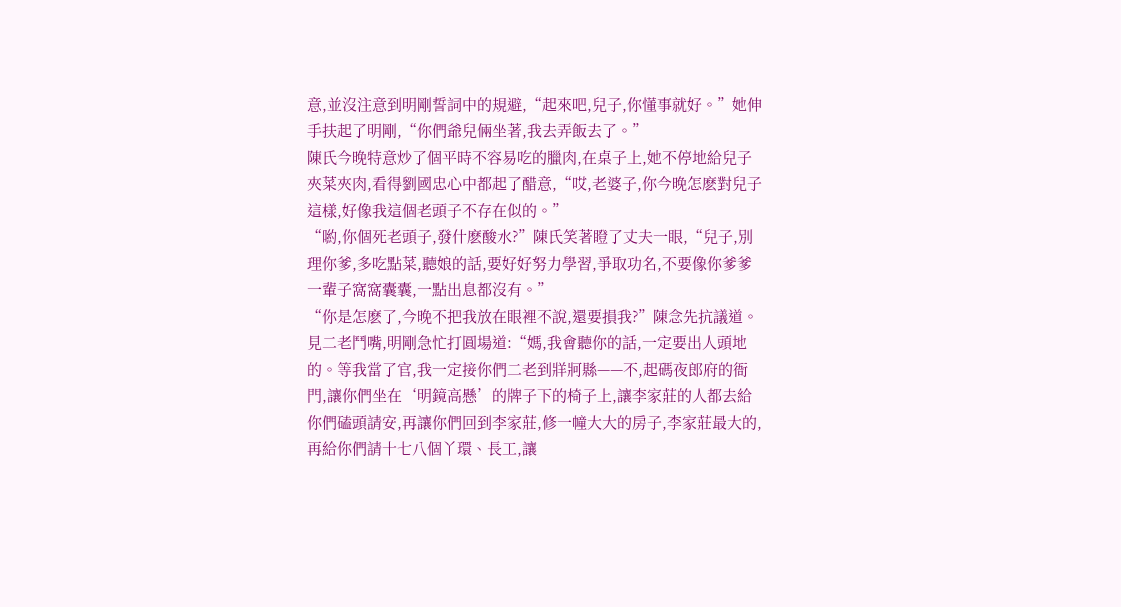意,並沒注意到明剛誓詞中的規避,“起來吧,兒子,你懂事就好。”她伸手扶起了明剛,“你們爺兒倆坐著,我去弄飯去了。”
陳氏今晚特意炒了個平時不容易吃的臘肉,在桌子上,她不停地給兒子夾菜夾肉,看得劉國忠心中都起了醋意,“哎,老婆子,你今晚怎麽對兒子這樣,好像我這個老頭子不存在似的。”
“喲,你個死老頭子,發什麽酸水?”陳氏笑著瞪了丈夫一眼,“兒子,別理你爹,多吃點菜,聽娘的話,要好好努力學習,爭取功名,不要像你爹爹一輩子窩窩囊囊,一點出息都沒有。”
“你是怎麽了,今晚不把我放在眼裡不說,還要損我?”陳念先抗議道。
見二老鬥嘴,明剛急忙打圓場道:“媽,我會聽你的話,一定要出人頭地的。等我當了官,我一定接你們二老到牂牁縣——不,起碼夜郎府的衙門,讓你們坐在‘明鏡高懸’的牌子下的椅子上,讓李家莊的人都去給你們磕頭請安,再讓你們回到李家莊,修一幢大大的房子,李家莊最大的,再給你們請十七八個丫環、長工,讓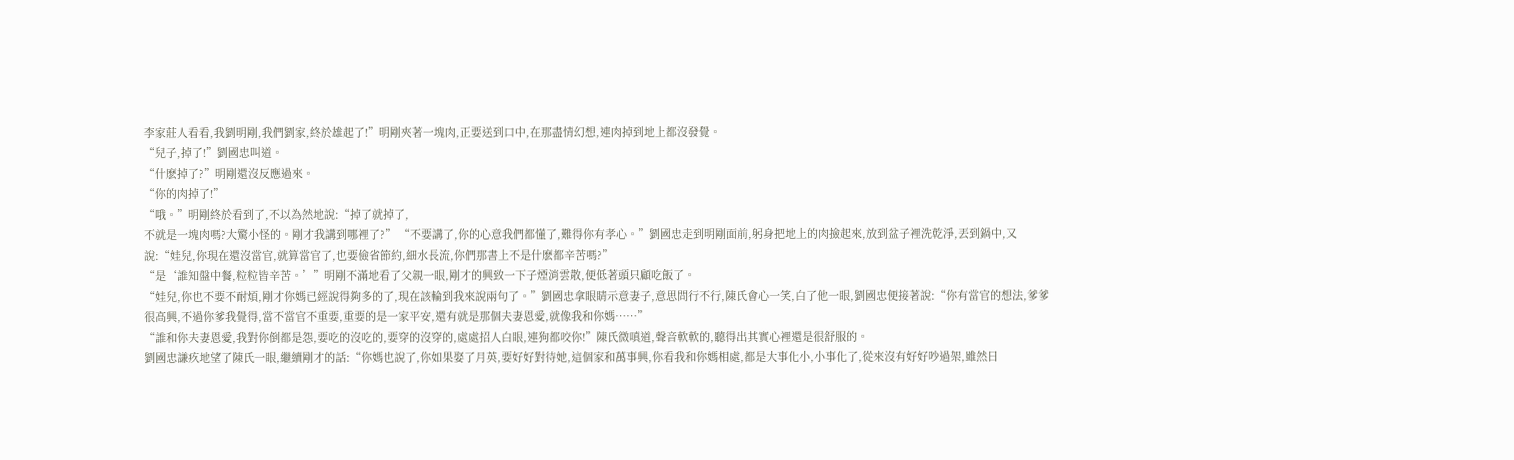李家莊人看看,我劉明剛,我們劉家,終於雄起了!”明剛夾著一塊肉,正要送到口中,在那盡情幻想,連肉掉到地上都沒發覺。
“兒子,掉了!”劉國忠叫道。
“什麽掉了?”明剛還沒反應過來。
“你的肉掉了!”
“哦。”明剛終於看到了,不以為然地說:“掉了就掉了,
不就是一塊肉嗎?大驚小怪的。剛才我講到哪裡了?” “不要講了,你的心意我們都懂了,難得你有孝心。”劉國忠走到明剛面前,躬身把地上的肉撿起來,放到盆子裡洗乾淨,丟到鍋中,又說:“娃兒,你現在還沒當官,就算當官了,也要儉省節約,細水長流,你們那書上不是什麽都辛苦嗎?”
“是‘誰知盤中餐,粒粒皆辛苦。’”明剛不滿地看了父親一眼,剛才的興致一下子煙消雲散,便低著頭只顧吃飯了。
“娃兒,你也不要不耐煩,剛才你媽已經說得夠多的了,現在該輪到我來說兩句了。”劉國忠拿眼睛示意妻子,意思問行不行,陳氏會心一笑,白了他一眼,劉國忠便接著說:“你有當官的想法,爹爹很高興,不過你爹我覺得,當不當官不重要,重要的是一家平安,還有就是那個夫妻恩愛,就像我和你媽……”
“誰和你夫妻恩愛,我對你倒都是怨,要吃的沒吃的,要穿的沒穿的,處處招人白眼,連狗都咬你!”陳氏微嗔道,聲音軟軟的,聽得出其實心裡還是很舒服的。
劉國忠謙疚地望了陳氏一眼,繼續剛才的話:“你媽也說了,你如果娶了月英,要好好對待她,這個家和萬事興,你看我和你媽相處,都是大事化小,小事化了,從來沒有好好吵過架,雖然日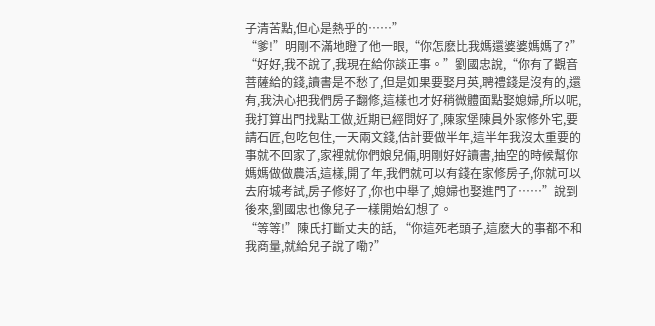子清苦點,但心是熱乎的……”
“爹!”明剛不滿地瞪了他一眼,“你怎麽比我媽還婆婆媽媽了?”
“好好,我不說了,我現在給你談正事。”劉國忠說,“你有了觀音菩薩給的錢,讀書是不愁了,但是如果要娶月英,聘禮錢是沒有的,還有,我決心把我們房子翻修,這樣也才好稍微體面點娶媳婦,所以呢,我打算出門找點工做,近期已經問好了,陳家堡陳員外家修外宅,要請石匠,包吃包住,一天兩文錢,估計要做半年,這半年我沒太重要的事就不回家了,家裡就你們娘兒倆,明剛好好讀書,抽空的時候幫你媽媽做做農活,這樣,開了年,我們就可以有錢在家修房子,你就可以去府城考試,房子修好了,你也中舉了,媳婦也娶進門了……”說到後來,劉國忠也像兒子一樣開始幻想了。
“等等!”陳氏打斷丈夫的話, “你這死老頭子,這麽大的事都不和我商量,就給兒子說了嘞?”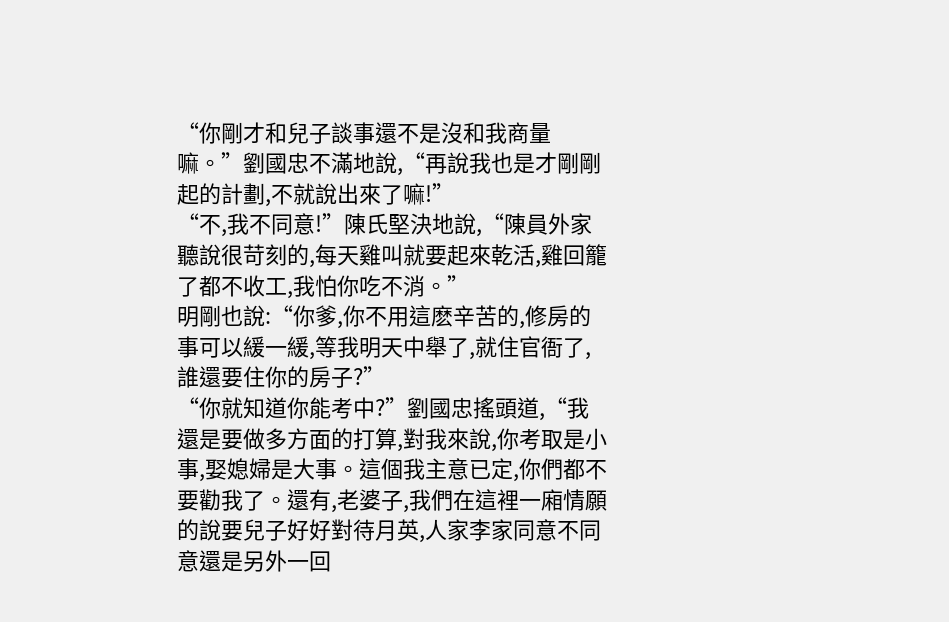“你剛才和兒子談事還不是沒和我商量嘛。”劉國忠不滿地說,“再說我也是才剛剛起的計劃,不就說出來了嘛!”
“不,我不同意!”陳氏堅決地說,“陳員外家聽說很苛刻的,每天雞叫就要起來乾活,雞回籠了都不收工,我怕你吃不消。”
明剛也說:“你爹,你不用這麽辛苦的,修房的事可以緩一緩,等我明天中舉了,就住官衙了,誰還要住你的房子?”
“你就知道你能考中?”劉國忠搖頭道,“我還是要做多方面的打算,對我來說,你考取是小事,娶媳婦是大事。這個我主意已定,你們都不要勸我了。還有,老婆子,我們在這裡一廂情願的說要兒子好好對待月英,人家李家同意不同意還是另外一回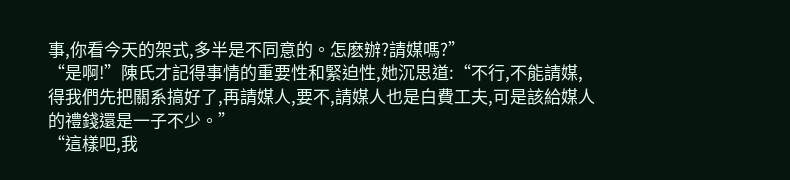事,你看今天的架式,多半是不同意的。怎麽辦?請媒嗎?”
“是啊!”陳氏才記得事情的重要性和緊迫性,她沉思道:“不行,不能請媒,得我們先把關系搞好了,再請媒人,要不,請媒人也是白費工夫,可是該給媒人的禮錢還是一子不少。”
“這樣吧,我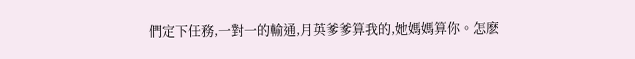們定下任務,一對一的輸通,月英爹爹算我的,她媽媽算你。怎麽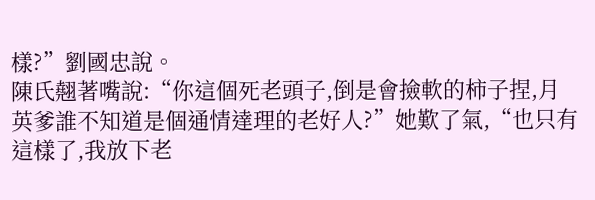樣?”劉國忠說。
陳氏翹著嘴說:“你這個死老頭子,倒是會撿軟的柿子捏,月英爹誰不知道是個通情達理的老好人?”她歎了氣,“也只有這樣了,我放下老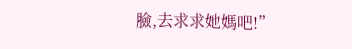臉,去求求她媽吧!”